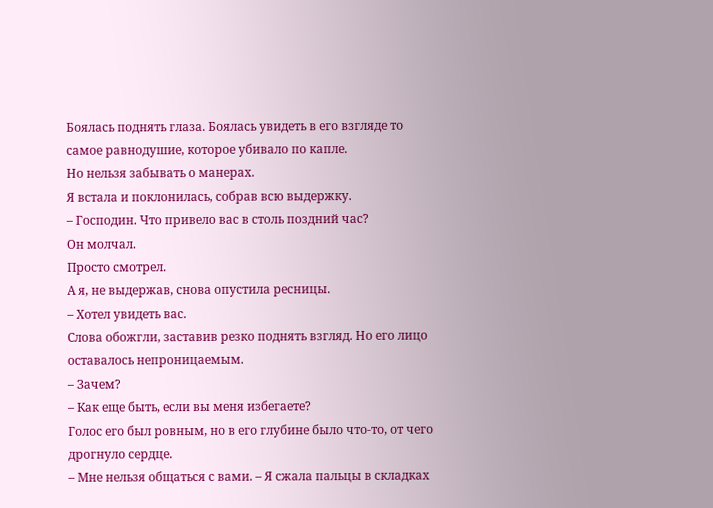Боялась поднять глаза. Боялась увидеть в его взгляде то самое равнодушие, которое убивало по капле.
Но нельзя забывать о манерах.
Я встала и поклонилась, собрав всю выдержку.
– Господин. Что привело вас в столь поздний час?
Он молчал.
Просто смотрел.
А я, не выдержав, снова опустила ресницы.
– Хотел увидеть вас.
Слова обожгли, заставив резко поднять взгляд. Но его лицо оставалось непроницаемым.
– Зачем?
– Как еще быть, если вы меня избегаете?
Голос его был ровным, но в его глубине было что-то, от чего дрогнуло сердце.
– Мне нельзя общаться с вами. – Я сжала пальцы в складках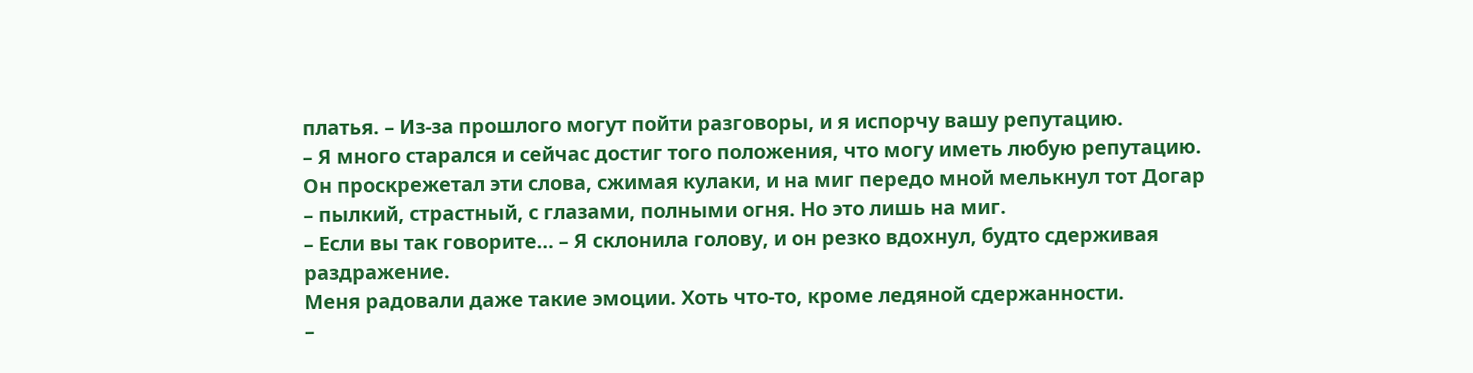платья. – Из-за прошлого могут пойти разговоры, и я испорчу вашу репутацию.
– Я много старался и сейчас достиг того положения, что могу иметь любую репутацию.
Он проскрежетал эти слова, сжимая кулаки, и на миг передо мной мелькнул тот Догар – пылкий, страстный, с глазами, полными огня. Но это лишь на миг.
– Если вы так говорите… – Я склонила голову, и он резко вдохнул, будто сдерживая раздражение.
Меня радовали даже такие эмоции. Хоть что-то, кроме ледяной сдержанности.
–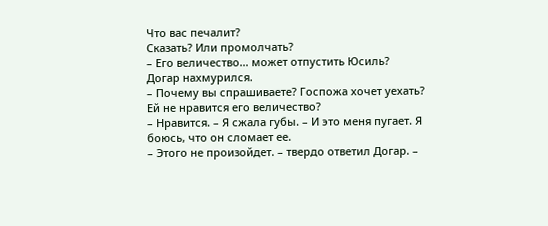Что вас печалит?
Сказать? Или промолчать?
– Его величество… может отпустить Юсиль?
Догар нахмурился.
– Почему вы спрашиваете? Госпожа хочет уехать? Ей не нравится его величество?
– Нравится. – Я сжала губы. – И это меня пугает. Я боюсь, что он сломает ее.
– Этого не произойдет. – твердо ответил Догар. –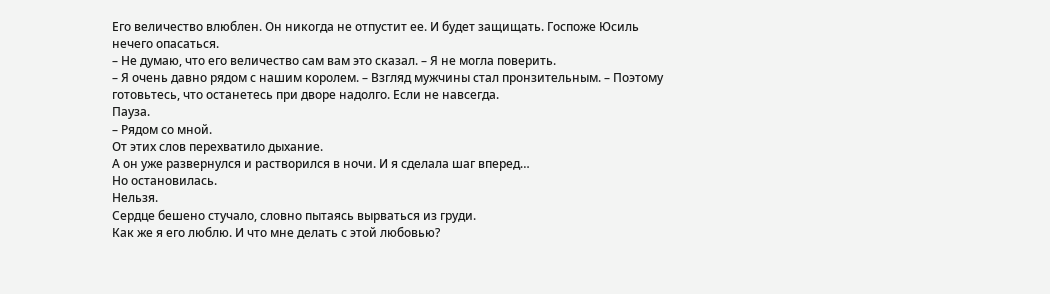Его величество влюблен. Он никогда не отпустит ее. И будет защищать. Госпоже Юсиль нечего опасаться.
– Не думаю, что его величество сам вам это сказал. – Я не могла поверить.
– Я очень давно рядом с нашим королем. – Взгляд мужчины стал пронзительным. – Поэтому готовьтесь, что останетесь при дворе надолго. Если не навсегда.
Пауза.
– Рядом со мной.
От этих слов перехватило дыхание.
А он уже развернулся и растворился в ночи. И я сделала шаг вперед…
Но остановилась.
Нельзя.
Сердце бешено стучало, словно пытаясь вырваться из груди.
Как же я его люблю. И что мне делать с этой любовью?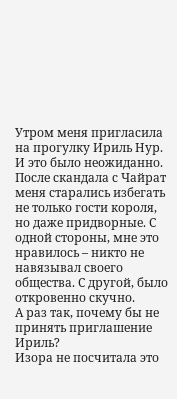Утром меня пригласила на прогулку Ириль Нур. И это было неожиданно.
После скандала с Чайрат меня старались избегать не только гости короля, но даже придворные. С одной стороны, мне это нравилось – никто не навязывал своего общества. С другой, было откровенно скучно.
А раз так, почему бы не принять приглашение Ириль?
Изора не посчитала это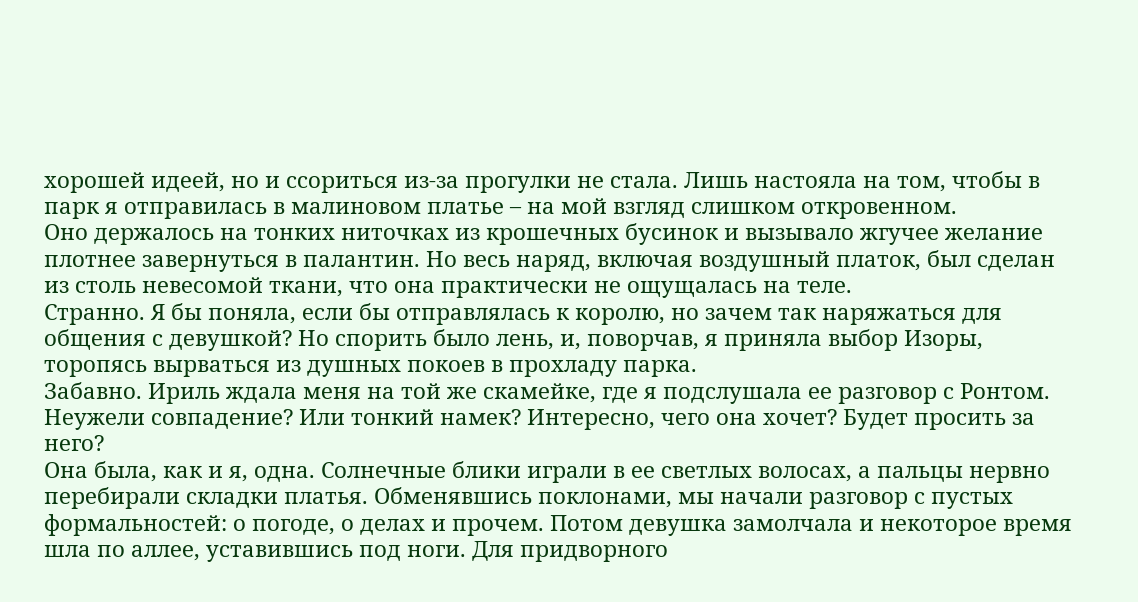хорошей идеей, но и ссориться из-за прогулки не стала. Лишь настояла на том, чтобы в парк я отправилась в малиновом платье – на мой взгляд слишком откровенном.
Оно держалось на тонких ниточках из крошечных бусинок и вызывало жгучее желание плотнее завернуться в палантин. Но весь наряд, включая воздушный платок, был сделан из столь невесомой ткани, что она практически не ощущалась на теле.
Странно. Я бы поняла, если бы отправлялась к королю, но зачем так наряжаться для общения с девушкой? Но спорить было лень, и, поворчав, я приняла выбор Изоры, торопясь вырваться из душных покоев в прохладу парка.
Забавно. Ириль ждала меня на той же скамейке, где я подслушала ее разговор с Ронтом. Неужели совпадение? Или тонкий намек? Интересно, чего она хочет? Будет просить за него?
Она была, как и я, одна. Солнечные блики играли в ее светлых волосах, а пальцы нервно перебирали складки платья. Обменявшись поклонами, мы начали разговор с пустых формальностей: о погоде, о делах и прочем. Потом девушка замолчала и некоторое время шла по аллее, уставившись под ноги. Для придворного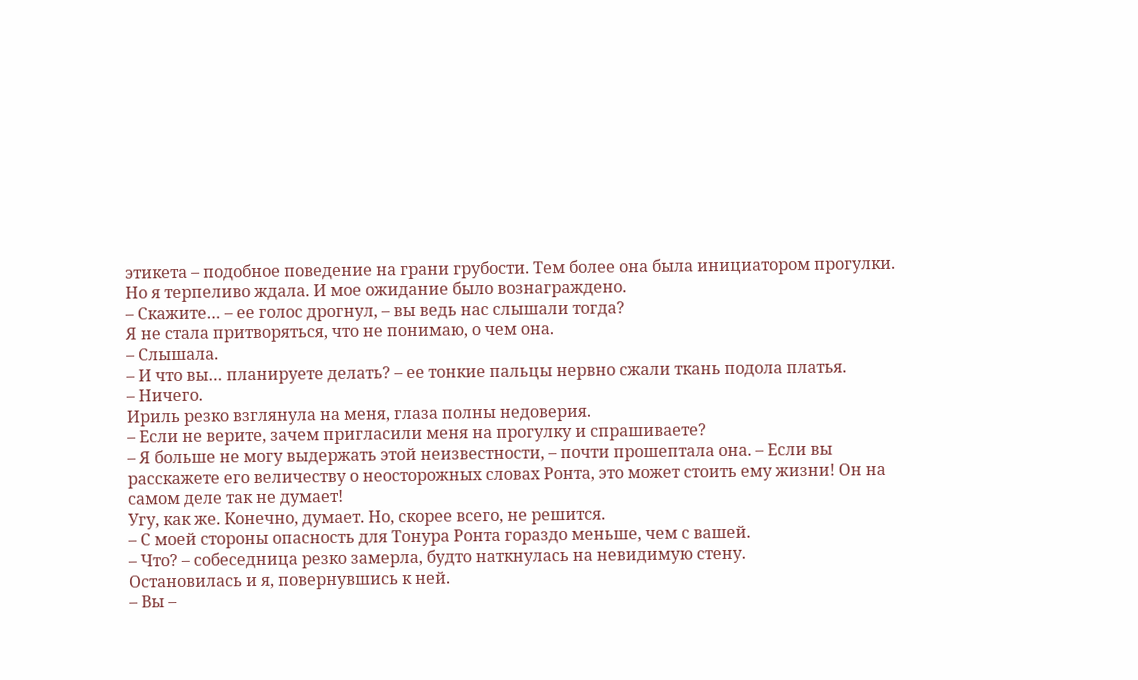этикета – подобное поведение на грани грубости. Тем более она была инициатором прогулки.
Но я терпеливо ждала. И мое ожидание было вознаграждено.
– Скажите… – ее голос дрогнул, – вы ведь нас слышали тогда?
Я не стала притворяться, что не понимаю, о чем она.
– Слышала.
– И что вы… планируете делать? – ее тонкие пальцы нервно сжали ткань подола платья.
– Ничего.
Ириль резко взглянула на меня, глаза полны недоверия.
– Если не верите, зачем пригласили меня на прогулку и спрашиваете?
– Я больше не могу выдержать этой неизвестности, – почти прошептала она. – Если вы расскажете его величеству о неосторожных словах Ронта, это может стоить ему жизни! Он на самом деле так не думает!
Угу, как же. Конечно, думает. Но, скорее всего, не решится.
– С моей стороны опасность для Тонура Ронта гораздо меньше, чем с вашей.
– Что? – собеседница резко замерла, будто наткнулась на невидимую стену.
Остановилась и я, повернувшись к ней.
– Вы –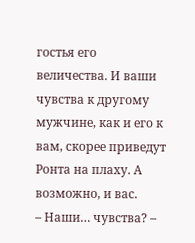гостья его величества. И ваши чувства к другому мужчине, как и его к вам, скорее приведут Ронта на плаху. А возможно, и вас.
– Наши… чувства? –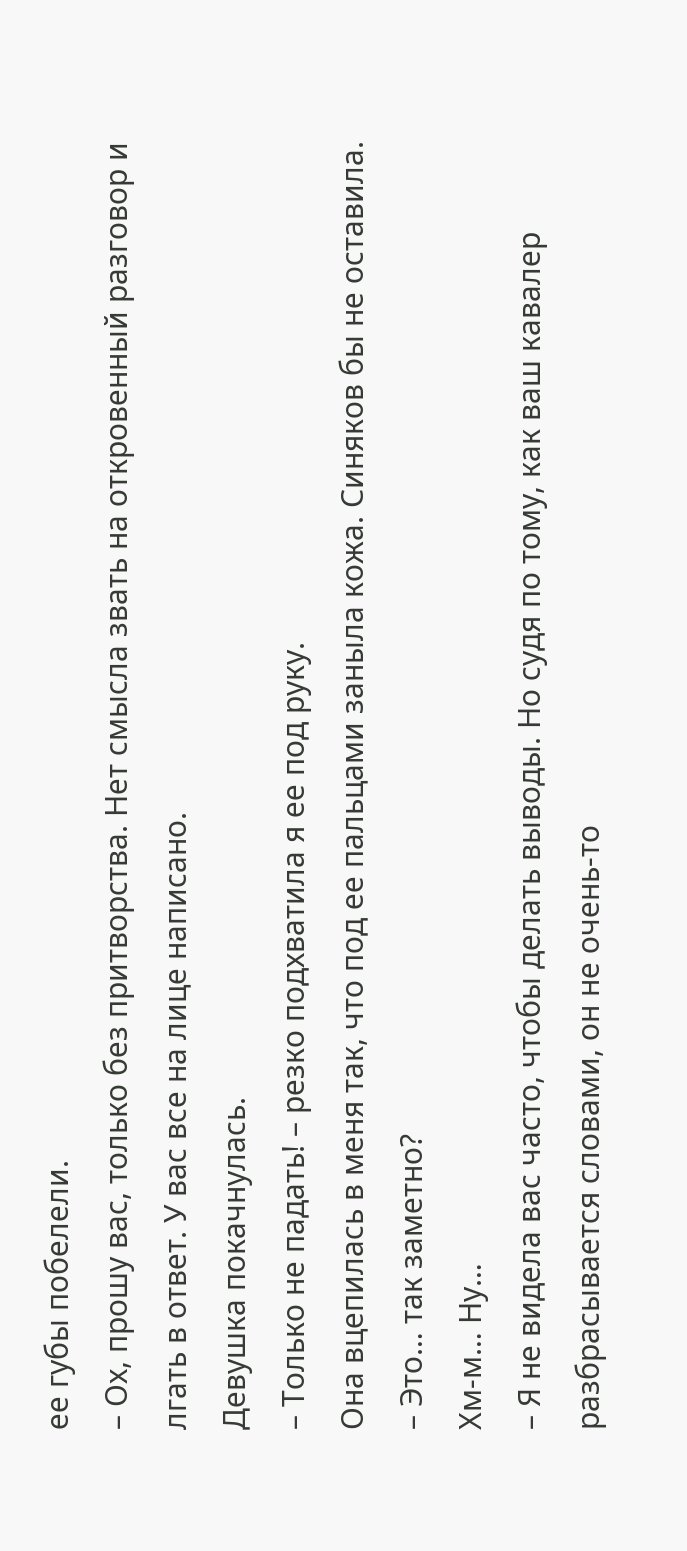ее губы побелели.
– Ох, прошу вас, только без притворства. Нет смысла звать на откровенный разговор и лгать в ответ. У вас все на лице написано.
Девушка покачнулась.
– Только не падать! – резко подхватила я ее под руку.
Она вцепилась в меня так, что под ее пальцами заныла кожа. Синяков бы не оставила.
– Это… так заметно?
Хм-м… Ну…
– Я не видела вас часто, чтобы делать выводы. Но судя по тому, как ваш кавалер разбрасывается словами, он не очень-то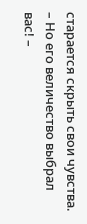старается скрыть свои чувства.
– Но его величество выбрал вас! –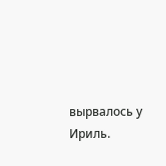вырвалось у Ириль.